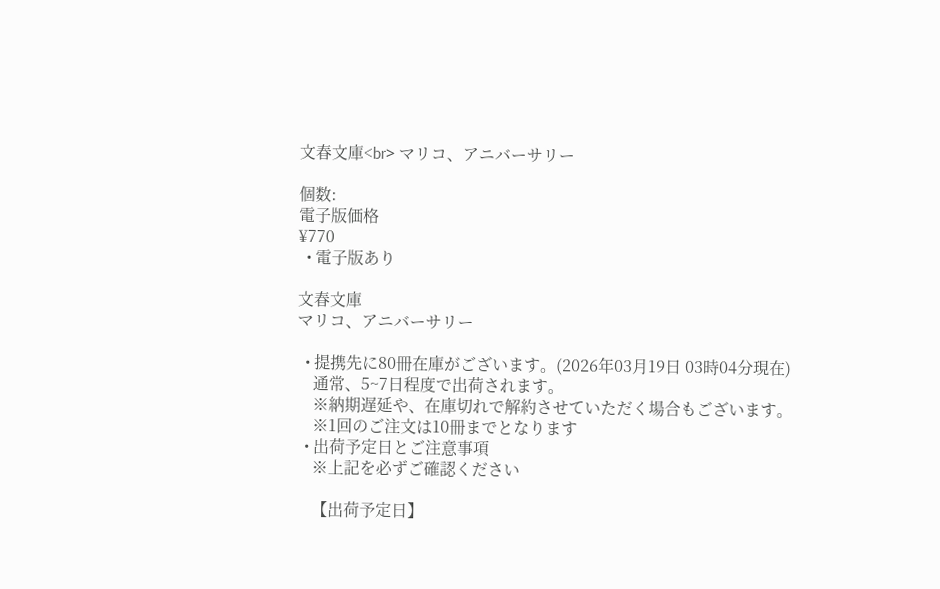文春文庫<br> マリコ、アニバーサリー

個数:
電子版価格
¥770
  • 電子版あり

文春文庫
マリコ、アニバーサリー

  • 提携先に80冊在庫がございます。(2026年03月19日 03時04分現在)
    通常、5~7日程度で出荷されます。
    ※納期遅延や、在庫切れで解約させていただく場合もございます。
    ※1回のご注文は10冊までとなります
  • 出荷予定日とご注意事項
    ※上記を必ずご確認ください

    【出荷予定日】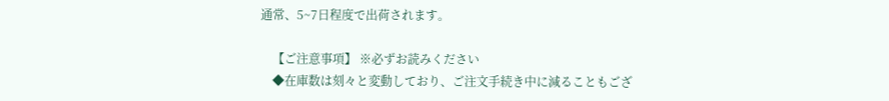通常、5~7日程度で出荷されます。

    【ご注意事項】 ※必ずお読みください
    ◆在庫数は刻々と変動しており、ご注文手続き中に減ることもござ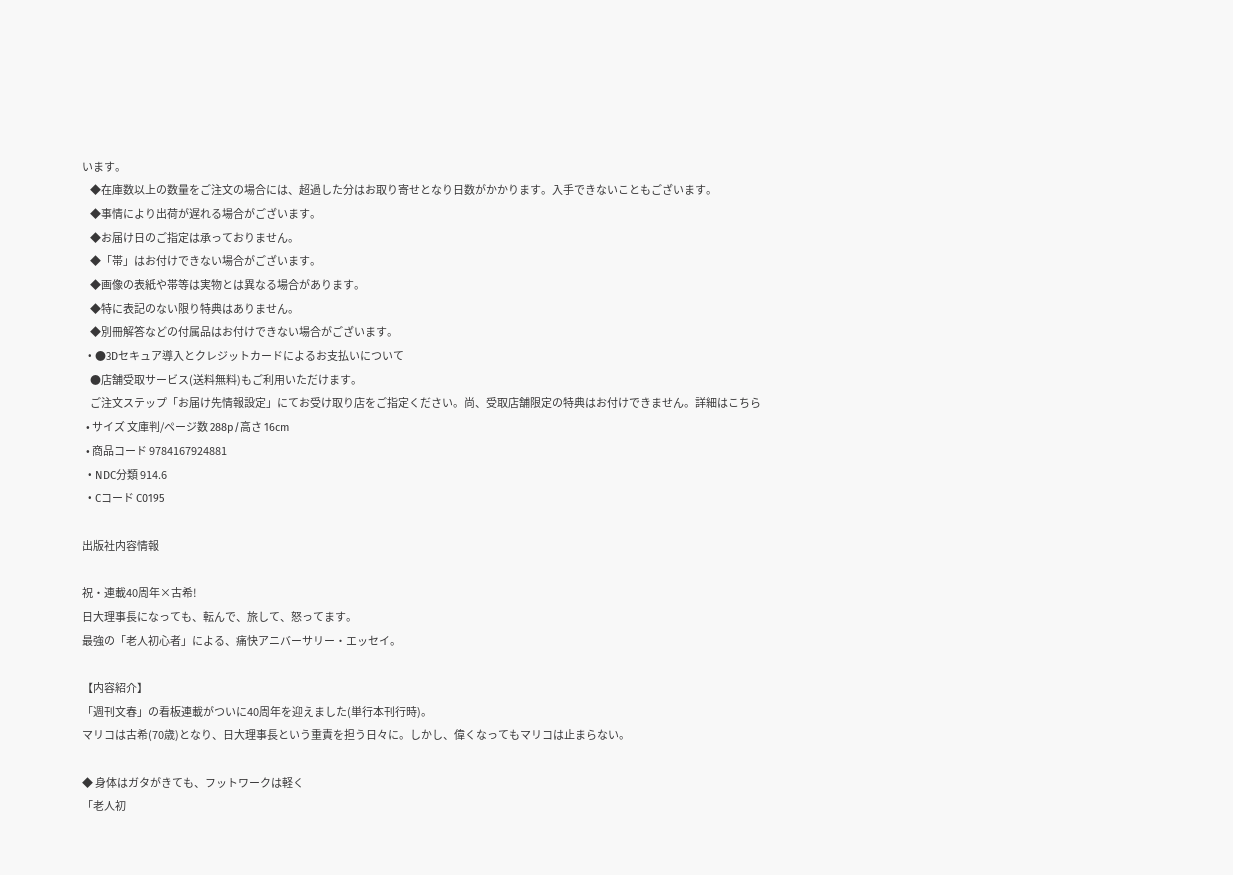います。
    ◆在庫数以上の数量をご注文の場合には、超過した分はお取り寄せとなり日数がかかります。入手できないこともございます。
    ◆事情により出荷が遅れる場合がございます。
    ◆お届け日のご指定は承っておりません。
    ◆「帯」はお付けできない場合がございます。
    ◆画像の表紙や帯等は実物とは異なる場合があります。
    ◆特に表記のない限り特典はありません。
    ◆別冊解答などの付属品はお付けできない場合がございます。
  • ●3Dセキュア導入とクレジットカードによるお支払いについて
    ●店舗受取サービス(送料無料)もご利用いただけます。
    ご注文ステップ「お届け先情報設定」にてお受け取り店をご指定ください。尚、受取店舗限定の特典はお付けできません。詳細はこちら
  • サイズ 文庫判/ページ数 288p/高さ 16cm
  • 商品コード 9784167924881
  • NDC分類 914.6
  • Cコード C0195

出版社内容情報

祝・連載40周年×古希!
日大理事長になっても、転んで、旅して、怒ってます。
最強の「老人初心者」による、痛快アニバーサリー・エッセイ。

【内容紹介】
「週刊文春」の看板連載がついに40周年を迎えました(単行本刊行時)。
マリコは古希(70歳)となり、日大理事長という重責を担う日々に。しかし、偉くなってもマリコは止まらない。

◆ 身体はガタがきても、フットワークは軽く
「老人初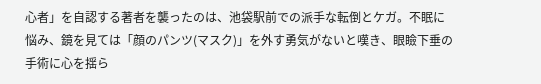心者」を自認する著者を襲ったのは、池袋駅前での派手な転倒とケガ。不眠に悩み、鏡を見ては「顔のパンツ(マスク)」を外す勇気がないと嘆き、眼瞼下垂の手術に心を揺ら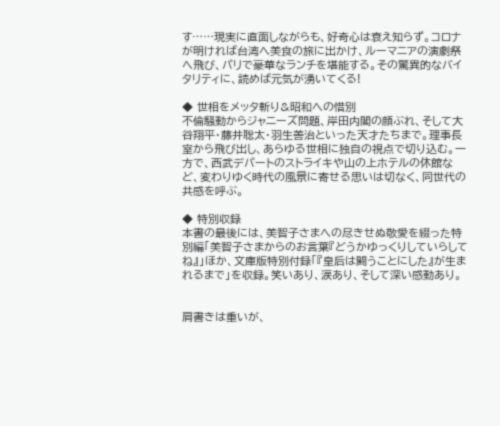す……現実に直面しながらも、好奇心は衰え知らず。コロナが明ければ台湾へ美食の旅に出かけ、ルーマニアの演劇祭へ飛び、パリで豪華なランチを堪能する。その驚異的なバイタリティに、読めば元気が湧いてくる!

◆ 世相をメッタ斬り&昭和への惜別
不倫騒動からジャニーズ問題、岸田内閣の顔ぶれ、そして大谷翔平・藤井聡太・羽生善治といった天才たちまで。理事長室から飛び出し、あらゆる世相に独自の視点で切り込む。一方で、西武デパートのストライキや山の上ホテルの休館など、変わりゆく時代の風景に寄せる思いは切なく、同世代の共感を呼ぶ。

◆ 特別収録
本書の最後には、美智子さまへの尽きせぬ敬愛を綴った特別編「美智子さまからのお言葉『どうかゆっくりしていらしてね』」ほか、文庫版特別付録「『皇后は闘うことにした』が生まれるまで」を収録。笑いあり、涙あり、そして深い感動あり。


肩書きは重いが、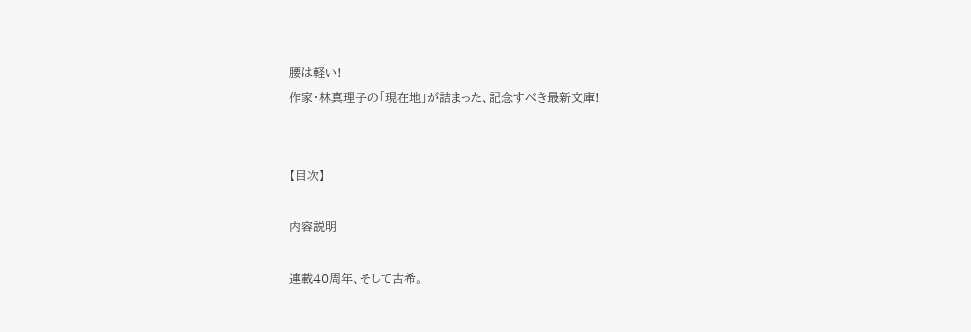腰は軽い!
作家・林真理子の「現在地」が詰まった、記念すべき最新文庫!


【目次】

内容説明

連載40周年、そして古希。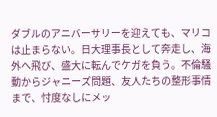ダブルのアニバーサリーを迎えても、マリコは止まらない。日大理事長として奔走し、海外へ飛び、盛大に転んでケガを負う。不倫騒動からジャニーズ問題、友人たちの整形事情まで、忖度なしにメッ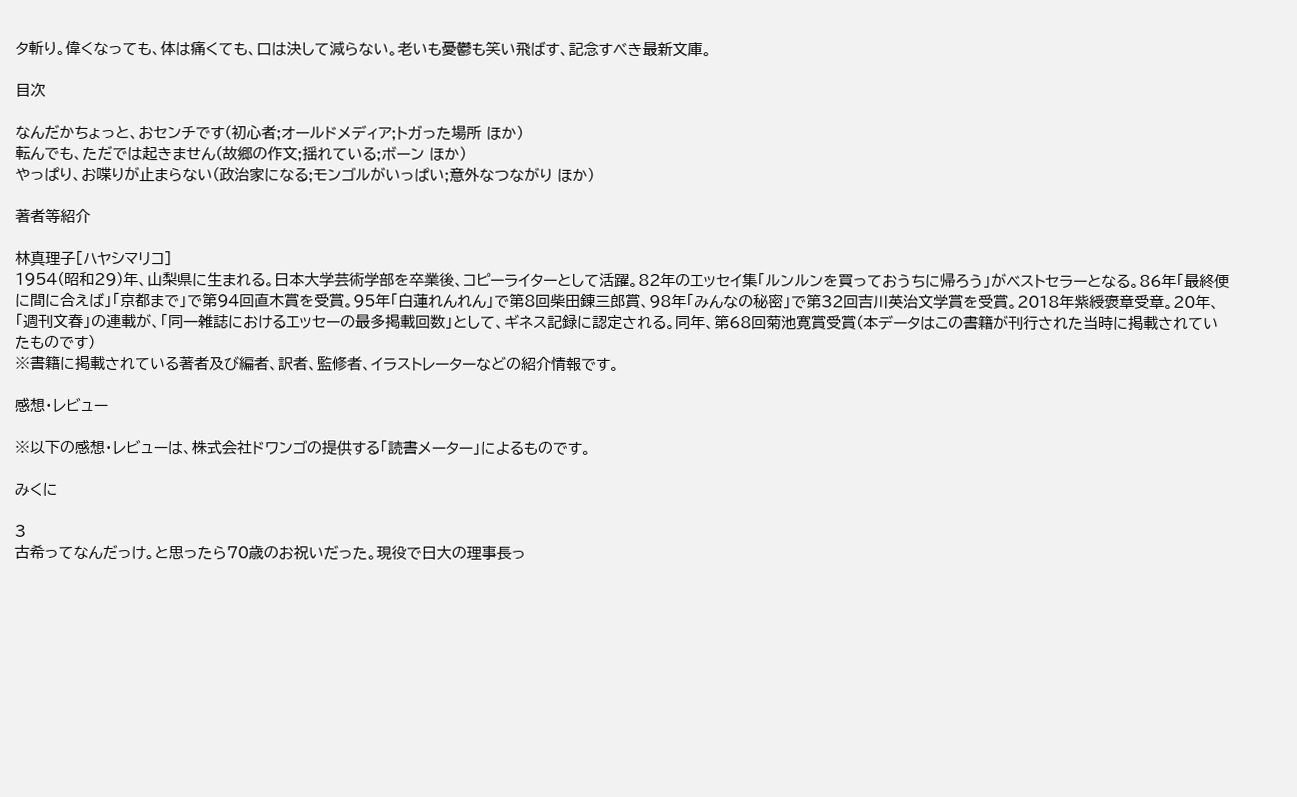タ斬り。偉くなっても、体は痛くても、口は決して減らない。老いも憂鬱も笑い飛ばす、記念すべき最新文庫。

目次

なんだかちょっと、おセンチです(初心者;オールドメディア;トガった場所 ほか)
転んでも、ただでは起きません(故郷の作文;揺れている;ボーン ほか)
やっぱり、お喋りが止まらない(政治家になる;モンゴルがいっぱい;意外なつながり ほか)

著者等紹介

林真理子[ハヤシマリコ]
1954(昭和29)年、山梨県に生まれる。日本大学芸術学部を卒業後、コピーライターとして活躍。82年のエッセイ集「ルンルンを買っておうちに帰ろう」がベストセラーとなる。86年「最終便に間に合えば」「京都まで」で第94回直木賞を受賞。95年「白蓮れんれん」で第8回柴田錬三郎賞、98年「みんなの秘密」で第32回吉川英治文学賞を受賞。2018年紫綬褒章受章。20年、「週刊文春」の連載が、「同一雑誌におけるエッセーの最多掲載回数」として、ギネス記録に認定される。同年、第68回菊池寛賞受賞(本データはこの書籍が刊行された当時に掲載されていたものです)
※書籍に掲載されている著者及び編者、訳者、監修者、イラストレーターなどの紹介情報です。

感想・レビュー

※以下の感想・レビューは、株式会社ドワンゴの提供する「読書メーター」によるものです。

みくに

3
古希ってなんだっけ。と思ったら70歳のお祝いだった。現役で日大の理事長っ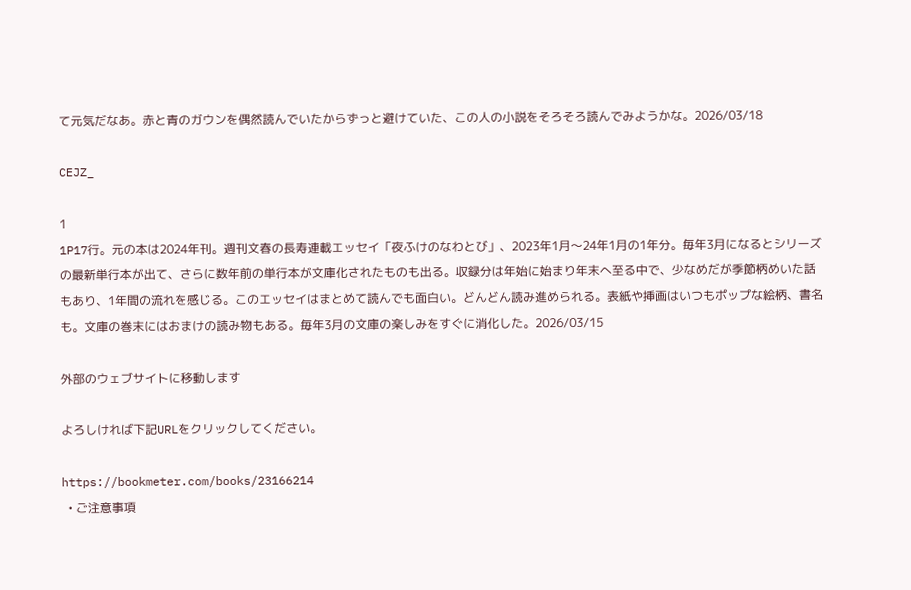て元気だなあ。赤と青のガウンを偶然読んでいたからずっと避けていた、この人の小説をそろそろ読んでみようかな。2026/03/18

CEJZ_

1
1P17行。元の本は2024年刊。週刊文春の長寿連載エッセイ「夜ふけのなわとび」、2023年1月〜24年1月の1年分。毎年3月になるとシリーズの最新単行本が出て、さらに数年前の単行本が文庫化されたものも出る。収録分は年始に始まり年末へ至る中で、少なめだが季節柄めいた話もあり、1年間の流れを感じる。このエッセイはまとめて読んでも面白い。どんどん読み進められる。表紙や挿画はいつもポップな絵柄、書名も。文庫の巻末にはおまけの読み物もある。毎年3月の文庫の楽しみをすぐに消化した。2026/03/15

外部のウェブサイトに移動します

よろしければ下記URLをクリックしてください。

https://bookmeter.com/books/23166214
  • ご注意事項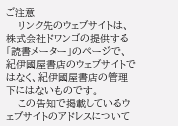ご注意
    リンク先のウェブサイトは、株式会社ドワンゴの提供する「読書メーター」のページで、紀伊國屋書店のウェブサイトではなく、紀伊國屋書店の管理下にはないものです。
    この告知で掲載しているウェブサイトのアドレスについて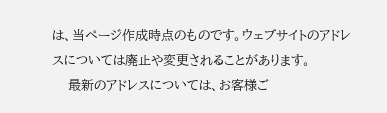は、当ページ作成時点のものです。ウェブサイトのアドレスについては廃止や変更されることがあります。
    最新のアドレスについては、お客様ご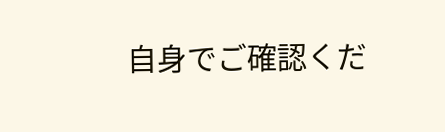自身でご確認くだ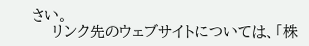さい。
    リンク先のウェブサイトについては、「株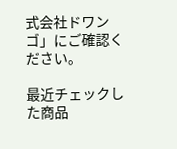式会社ドワンゴ」にご確認ください。

最近チェックした商品